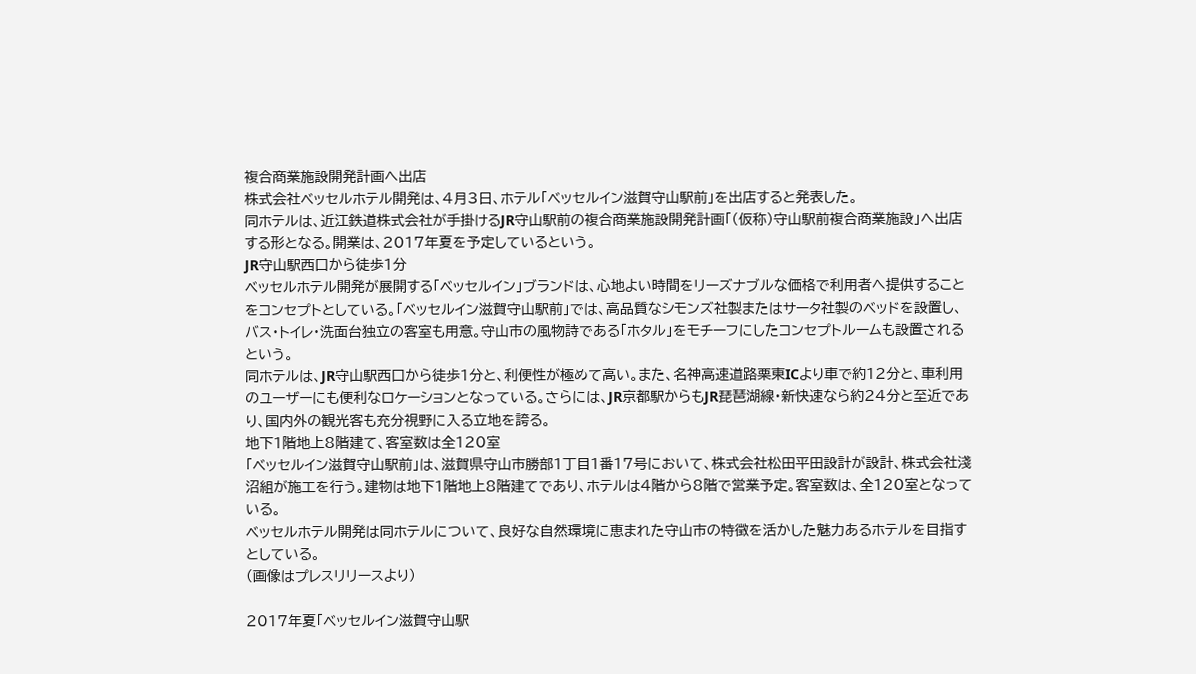複合商業施設開発計画へ出店
株式会社ベッセルホテル開発は、4月3日、ホテル「ベッセルイン滋賀守山駅前」を出店すると発表した。
同ホテルは、近江鉄道株式会社が手掛けるJR守山駅前の複合商業施設開発計画「(仮称)守山駅前複合商業施設」へ出店する形となる。開業は、2017年夏を予定しているという。
JR守山駅西口から徒歩1分
ベッセルホテル開発が展開する「ベッセルイン」ブランドは、心地よい時間をリーズナブルな価格で利用者へ提供することをコンセプトとしている。「ベッセルイン滋賀守山駅前」では、高品質なシモンズ社製またはサータ社製のベッドを設置し、バス・トイレ・洗面台独立の客室も用意。守山市の風物詩である「ホタル」をモチーフにしたコンセプトルームも設置されるという。
同ホテルは、JR守山駅西口から徒歩1分と、利便性が極めて高い。また、名神高速道路栗東ICより車で約12分と、車利用のユーザーにも便利なロケーションとなっている。さらには、JR京都駅からもJR琵琶湖線・新快速なら約24分と至近であり、国内外の観光客も充分視野に入る立地を誇る。
地下1階地上8階建て、客室数は全120室
「ベッセルイン滋賀守山駅前」は、滋賀県守山市勝部1丁目1番17号において、株式会社松田平田設計が設計、株式会社淺沼組が施工を行う。建物は地下1階地上8階建てであり、ホテルは4階から8階で営業予定。客室数は、全120室となっている。
ベッセルホテル開発は同ホテルについて、良好な自然環境に恵まれた守山市の特徴を活かした魅力あるホテルを目指すとしている。
(画像はプレスリリースより)

2017年夏「ベッセルイン滋賀守山駅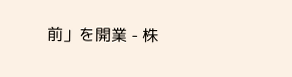前」を開業 - 株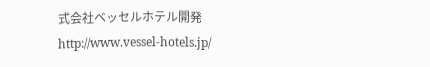式会社ベッセルホテル開発
http://www.vessel-hotels.jp/